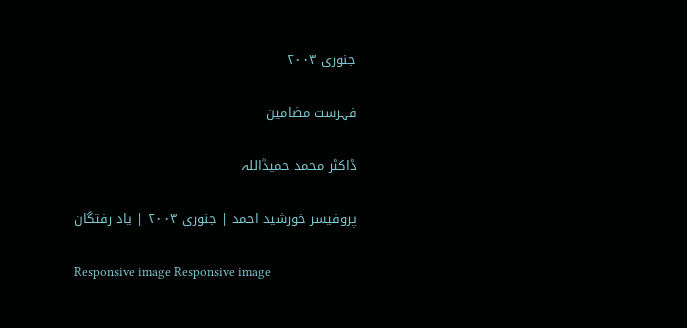جنوری ۲۰۰۳

فہرست مضامین

ڈاکٹر محمد حمیدؒاللہ

پروفیسر خورشید احمد | جنوری ۲۰۰۳ | یاد رفتگان

Responsive image Responsive image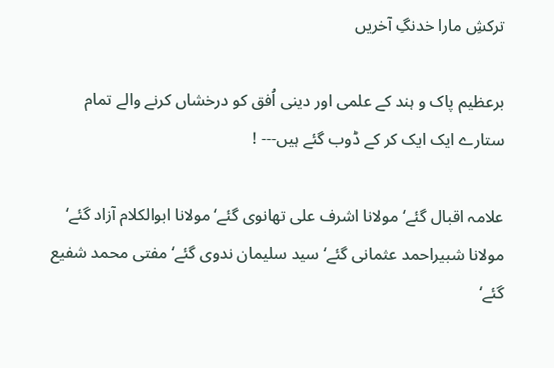ترکشِ مارا خدنگِ آخریں

برعظیم پاک و ہند کے علمی اور دینی اُفق کو درخشاں کرنے والے تمام ستارے ایک ایک کر کے ڈوب گئے ہیں--- !

علامہ اقبال گئے‘ مولانا اشرف علی تھانوی گئے‘ مولانا ابوالکلام آزاد گئے‘ مولانا شبیراحمد عثمانی گئے‘ سید سلیمان ندوی گئے‘ مفتی محمد شفیع گئے‘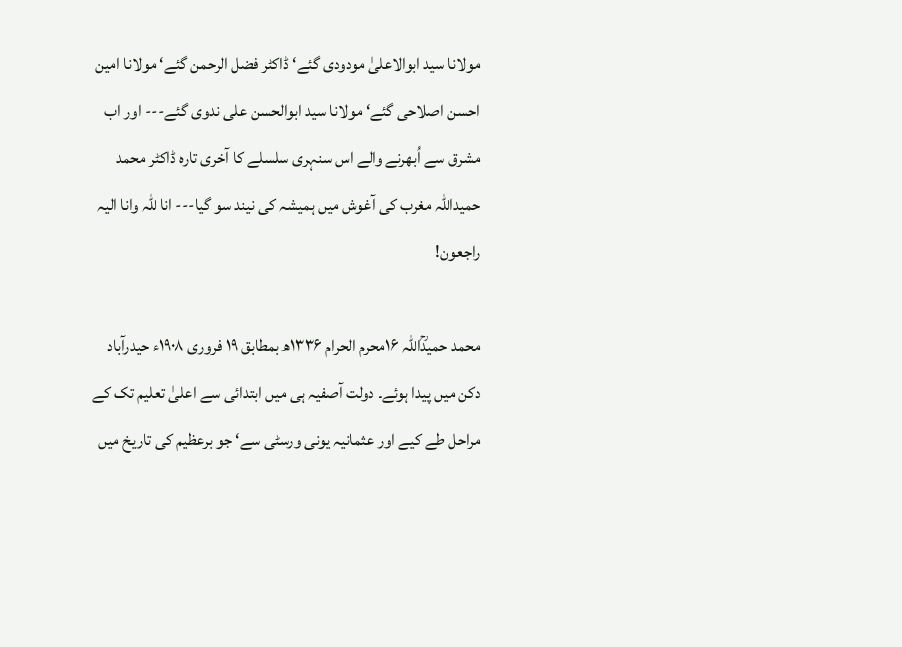مولانا سید ابوالاعلیٰ مودودی گئے‘ ڈاکٹر فضل الرحمن گئے‘ مولانا امین احسن اصلاحی گئے‘ مولانا سید ابوالحسن علی ندوی گئے--- اور اب مشرق سے اُبھرنے والے اس سنہری سلسلے کا آخری تارہ ڈاکٹر محمد حمیداللہ مغرب کی آغوش میں ہمیشہ کی نیند سو گیا--- انا للّٰہ وانا الیہ راجعون!

محمد حمیدؒاللہ ۱۶محرم الحرام ۱۳۳۶ھ بمطابق ۱۹ فروری ۱۹۰۸ء حیدرآباد دکن میں پیدا ہوئے۔ دولت آصفیہ ہی میں ابتدائی سے اعلیٰ تعلیم تک کے مراحل طے کیے اور عثمانیہ یونی ورسٹی سے‘ جو برعظیم کی تاریخ میں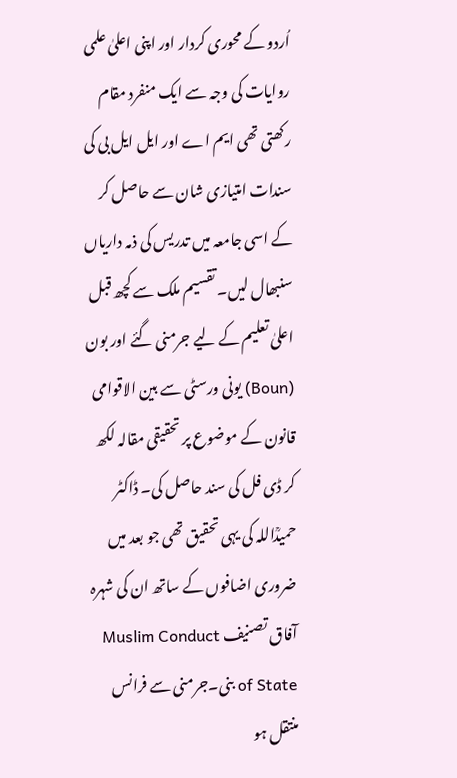اُردو کے محوری کردار اور اپنی اعلیٰ علمی روایات کی وجہ سے ایک منفرد مقام رکھتی تھی ایم اے اور ایل ایل بی کی سندات امتیازی شان سے حاصل کر کے اسی جامعہ میں تدریس کی ذمہ داریاں سنبھال لیں۔ تقسیم ملک سے کچھ قبل اعلیٰ تعلیم کے لیے جرمنی گئے اور بون (Boun) یونی ورسٹی سے بین الاقوامی قانون کے موضوع پر تحقیقی مقالہ لکھ کر ڈی فل کی سند حاصل کی۔ ڈاکٹر حمیدؒاللہ کی یہی تحقیق تھی جو بعد میں ضروری اضافوں کے ساتھ ان کی شہرہ آفاق تصنیف Muslim Conduct of State بنی۔جرمنی سے فرانس منتقل ہو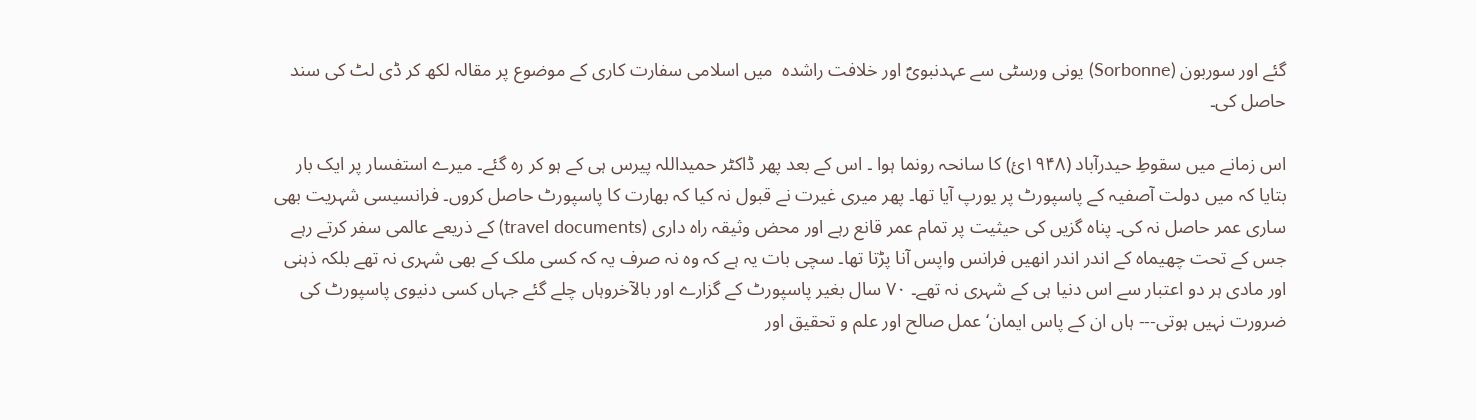گئے اور سوربون (Sorbonne) یونی ورسٹی سے عہدنبویؐ اور خلافت راشدہ  میں اسلامی سفارت کاری کے موضوع پر مقالہ لکھ کر ڈی لٹ کی سند حاصل کی۔

اس زمانے میں سقوطِ حیدرآباد (۱۹۴۸ئ) کا سانحہ رونما ہوا ۔ اس کے بعد پھر ڈاکٹر حمیداللہ پیرس ہی کے ہو کر رہ گئے۔ میرے استفسار پر ایک بار بتایا کہ میں دولت آصفیہ کے پاسپورٹ پر یورپ آیا تھا۔ پھر میری غیرت نے قبول نہ کیا کہ بھارت کا پاسپورٹ حاصل کروں۔ فرانسیسی شہریت بھی ساری عمر حاصل نہ کی۔ پناہ گزیں کی حیثیت پر تمام عمر قانع رہے اور محض وثیقہ راہ داری (travel documents) کے ذریعے عالمی سفر کرتے رہے جس کے تحت چھیماہ کے اندر اندر انھیں فرانس واپس آنا پڑتا تھا۔ سچی بات یہ ہے کہ وہ نہ صرف یہ کہ کسی ملک کے بھی شہری نہ تھے بلکہ ذہنی اور مادی ہر دو اعتبار سے اس دنیا ہی کے شہری نہ تھے۔ ۷۰ سال بغیر پاسپورٹ کے گزارے اور بالآخروہاں چلے گئے جہاں کسی دنیوی پاسپورٹ کی ضرورت نہیں ہوتی--- ہاں ان کے پاس ایمان‘ عمل صالح اور علم و تحقیق اور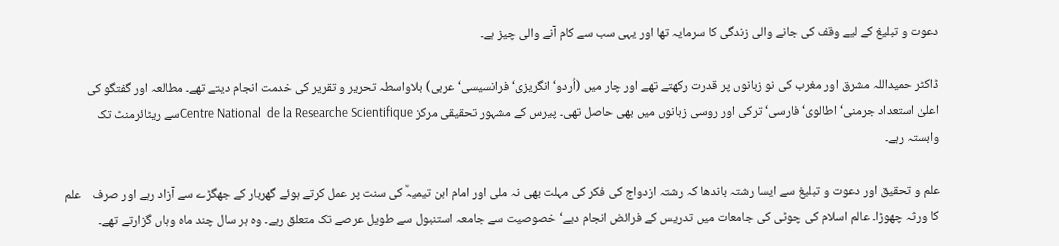دعوت و تبلیغ کے لیے وقف کی جانے والی زندگی کا سرمایہ تھا اور یہی سب سے کام آنے والی چیز ہے۔

ڈاکٹر حمیداللہ مشرق اور مغرب کی نو زبانوں پر قدرت رکھتے تھے اور چار میں (اُردو‘ انگریزی‘ فرانسیسی‘ عربی) بلاواسطہ تحریر و تقریر کی خدمت انجام دیتے تھے۔ مطالعہ اور گفتگو کی اعلیٰ استعداد جرمنی‘ اطالوی‘ فارسی‘ ترکی اور روسی زبانوں میں بھی حاصل تھی۔ پیرس کے مشہور تحقیقی مرکز Centre National  de la Researche Scientifiqueسے ریٹائرمنٹ تک وابستہ رہے۔

علم و تحقیق اور دعوت و تبلیغ سے ایسا رشتہ باندھا کہ رشتہ ازدواج کی فکر کی مہلت بھی نہ ملی اور امام ابن تیمیہؒ کی سنت پر عمل کرتے ہوئے گھربار کے جھگڑے سے آزاد رہے اور صرف    علم کا ورثہ چھوڑا۔ عالم اسلام کی چوٹی کی جامعات میں تدریس کے فرائض انجام دیے‘ خصوصیت سے جامعہ استنبول سے طویل عرصے تک متعلق رہے۔ وہ ہر سال چند ماہ وہاں گزارتے تھے۔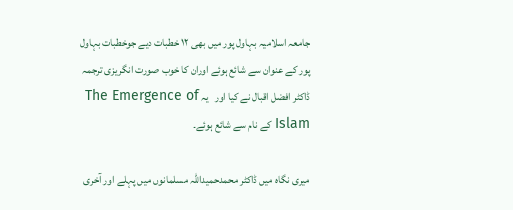جامعہ اسلامیہ بہاول پور میں بھی ۱۲ خطبات دیے جوخطبات بہاول پور کے عنوان سے شائع ہوئے اوران کا خوب صورت انگریزی ترجمہ ڈاکٹر افضل اقبال نے کیا اور   یہ The Emergence of Islam کے نام سے شائع ہوئے۔

میری نگاہ میں ڈاکٹر محمدحمیداللہ مسلمانوں میں پہلے اور آخری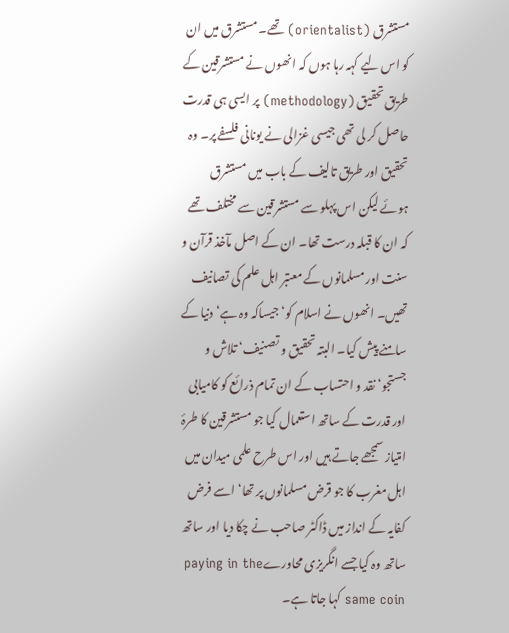مستشرق (orientalist) تھے۔ مستشرق میں ان کو اس لیے کہہ رہا ہوں کہ انھوں نے مستشرقین کے طریق تحقیق (methodology) پر ایسی ہی قدرت حاصل کر لی تھی جیسی غزالی نے یونانی فلسفے پر۔ وہ تحقیق اور طریق تالیف کے باب میں مستشرق ہوئے لیکن اس پہلو سے مستشرقین سے مختلف تھے کہ ان کا قبلہ درست تھا۔ ان کے اصل مآخذ قرآن و سنت اور مسلمانوں کے معتبر اہل علم کی تصانیف تھیں۔ انھوں نے اسلام کو‘ جیساکہ وہ ہے‘ دنیا کے سامنے پیش کیا۔ البتہ تحقیق و تصنیف‘ تلاش و جستجو‘ نقد و احتساب کے ان تمام ذرائع کو کامیابی اور قدرت کے ساتھ استعمال کیا جو مستشرقین کا طرۂ امتیاز سمجھے جاتے ہیں اور اس طرح علمی میدان میں اہل مغرب کا جو قرض مسلمانوں پر تھا‘ اسے فرض کفایہ کے انداز میں ڈاکٹر صاحب نے چکا دیا اور ساتھ ساتھ وہ کیا جسے انگریزی محاورےpaying in the same coin کہا جاتا ہے۔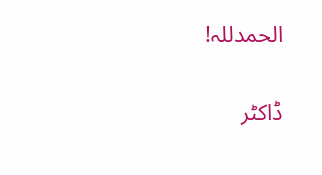الحمدللہ!

ڈاکٹر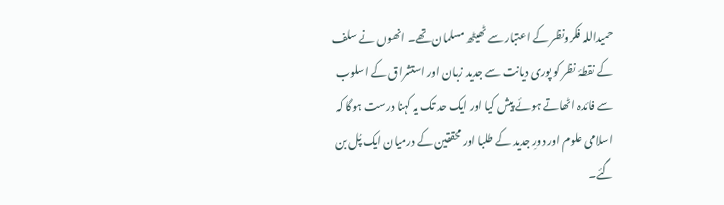حمیداللہ فکرونظر کے اعتبار سے ٹھیٹھ مسلمان تھے۔ انھوں نے سلف کے نقطۂ نظر کو پوری دیانت سے جدید زبان اور استشراق کے اسلوب سے فائدہ اٹھاتے ہوئے پیش کیا اور ایک حد تک یہ کہنا درست ہوگا کہ اسلامی علوم اور دورِ جدید کے طلبا اور محققین کے درمیان ایک پُل بن گئے۔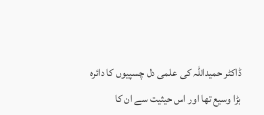ڈاکٹر حمیداللہ کی علمی دل چسپیوں کا دائرہ بڑا وسیع تھا اور اس حیثیت سے ان کا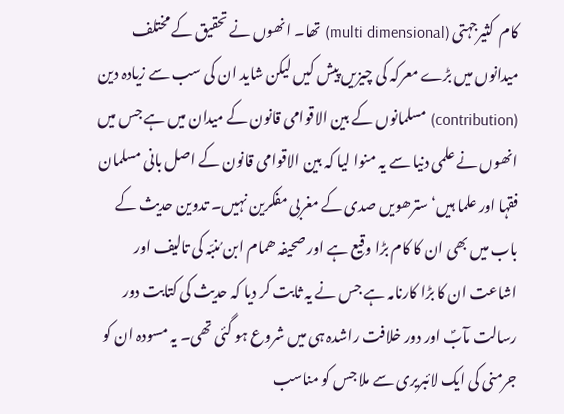کام  کثیرجہتی (multi dimensional) تھا۔ انھوں نے تحقیق کے مختلف میدانوں میں بڑے معرکہ کی چیزیں پیش کیں لیکن شاید ان کی سب سے زیادہ دین (contribution) مسلمانوں کے بین الاقوامی قانون کے میدان میں ہے جس میں انھوں نے علمی دنیا سے یہ منوا لیا کہ بین الاقوامی قانون کے اصل بانی مسلمان فقہا اور علما ہیں‘ سترھویں صدی کے مغربی مفکرین نہیں۔ تدوین حدیث کے باب میں بھی ان کا کام بڑا وقیع ہے اور صحیفہ ھمام ابن مُنبّہ کی تالیف اور اشاعت ان کا بڑا کارنامہ ہے جس نے یہ ثابت کر دیا کہ حدیث کی کتابت دور رسالت مآبؐ اور دور خلافت راشدہ ہی میں شروع ہو گئی تھی۔ یہ مسودہ ان کو جرمنی کی ایک لائبریری سے ملا جس کو مناسب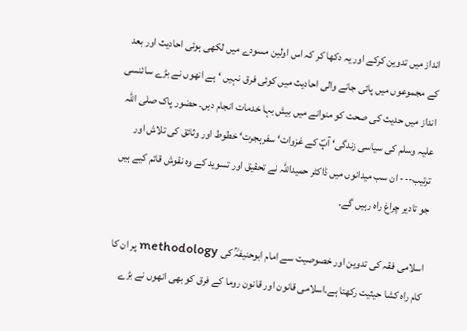انداز میں تدوین کرکے اور یہ دکھا کر کہ اس اولین مسودے میں لکھی ہوئی احادیث اور بعد کے مجموعوں میں پائی جانے والی احادیث میں کوئی فرق نہیں ‘ہے انھوں نے بڑے سائنسی انداز میں حدیث کی صحت کو منوانے میں بیش بہا خدمات انجام دیں۔ حضور پاک صلی اللہ علیہ وسلم کی سیاسی زندگی‘ آپؐ کے غزوات‘ سفرہجرت‘ خطوط اور وثائق کی تلاش اور ترتیب--- ان سب میدانوں میں ڈاکٹر حمیداللہ نے تحقیق اور تسوید کے وہ نقوش قائم کیے ہیں جو تادیر چراغ راہ رہیں گے۔

اسلامی فقہ کی تدوین اور خصوصیت سے امام ابوحنیفہؒ کی methodology پر ان کا کام راہ کشا حیثیت رکھتا ہے۔اسلامی قانون اور قانون روما کے فرق کو بھی انھوں نے بڑے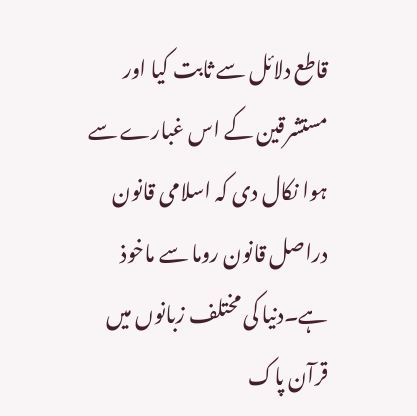قاطع دلائل سے ثابت کیا اور مستشرقین کے اس غبارے سے ہوا نکال دی کہ اسلامی قانون دراصل قانون روما سے ماخوذ ہے۔دنیا کی مختلف زبانوں میں قرآن پاک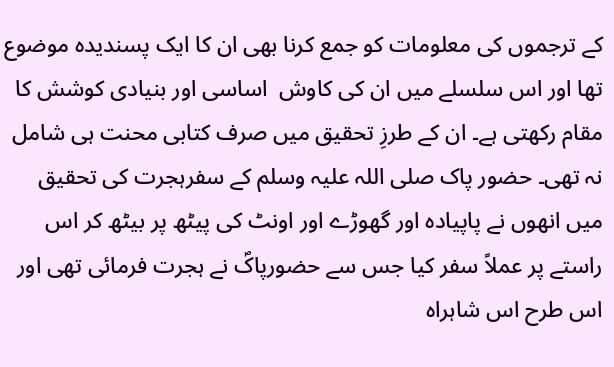کے ترجموں کی معلومات کو جمع کرنا بھی ان کا ایک پسندیدہ موضوع تھا اور اس سلسلے میں ان کی کاوش  اساسی اور بنیادی کوشش کا مقام رکھتی ہے۔ ان کے طرزِ تحقیق میں صرف کتابی محنت ہی شامل نہ تھی۔ حضور پاک صلی اللہ علیہ وسلم کے سفرہجرت کی تحقیق میں انھوں نے پاپیادہ اور گھوڑے اور اونٹ کی پیٹھ پر بیٹھ کر اس راستے پر عملاً سفر کیا جس سے حضورپاکؐ نے ہجرت فرمائی تھی اور اس طرح اس شاہراہ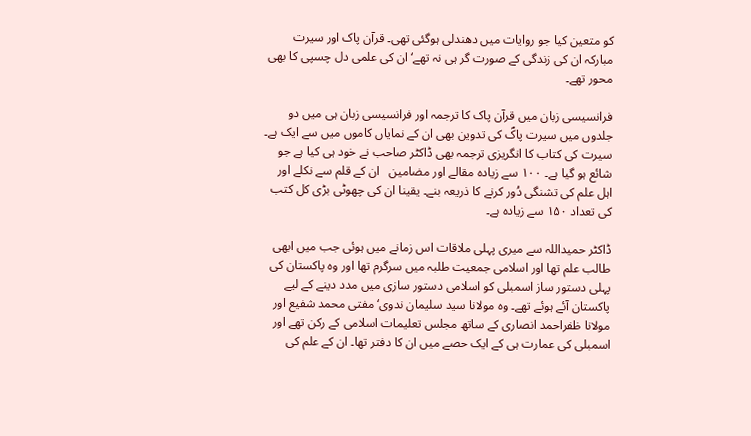کو متعین کیا جو روایات میں دھندلی ہوگئی تھی۔ قرآن پاک اور سیرت مبارکہ ان کی زندگی کے صورت گر ہی نہ تھے‘ ان کی علمی دل چسپی کا بھی محور تھے۔

فرانسیسی زبان میں قرآن پاک کا ترجمہ اور فرانسیسی زبان ہی میں دو جلدوں میں سیرت پاکؐ کی تدوین بھی ان کے نمایاں کاموں میں سے ایک ہے۔ سیرت کی کتاب کا انگریزی ترجمہ بھی ڈاکٹر صاحب نے خود ہی کیا ہے جو شائع ہو گیا ہے۔ ۱۰۰ سے زیادہ مقالے اور مضامین   ان کے قلم سے نکلے اور اہل علم کی تشنگی دُور کرنے کا ذریعہ بنے۔ یقینا ان کی چھوٹی بڑی کل کتب کی تعداد ۱۵۰ سے زیادہ ہے۔

ڈاکٹر حمیداللہ سے میری پہلی ملاقات اس زمانے میں ہوئی جب میں ابھی طالب علم تھا اور اسلامی جمعیت طلبہ میں سرگرم تھا اور وہ پاکستان کی پہلی دستور ساز اسمبلی کو اسلامی دستور سازی میں مدد دینے کے لیے پاکستان آئے ہوئے تھے۔ وہ مولانا سید سلیمان ندوی‘ مفتی محمد شفیع اور مولانا ظفراحمد انصاری کے ساتھ مجلس تعلیمات اسلامی کے رکن تھے اور اسمبلی کی عمارت ہی کے ایک حصے میں ان کا دفتر تھا۔ ان کے علم کی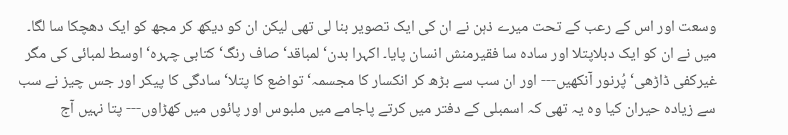وسعت اور اس کے رعب کے تحت میرے ذہن نے ان کی ایک تصویر بنا لی تھی لیکن ان کو دیکھ کر مجھ کو ایک دھچکا سا لگا۔ میں نے ان کو ایک دبلاپتلا اور سادہ سا فقیرمنش انسان پایا۔ اکہرا بدن‘ لمباقد‘ صاف رنگ‘ کتابی چہرہ‘ اوسط لمبائی کی مگر غیرکفی ڈاڑھی‘ پُرنور آنکھیں--- اور ان سب سے بڑھ کر انکسار کا مجسمہ‘ تواضع کا پتلا‘ سادگی کا پیکر اور جس چیز نے سب سے زیادہ حیران کیا وہ یہ تھی کہ اسمبلی کے دفتر میں کرتے پاجامے میں ملبوس اور پائوں میں کھڑاوں--- پتا نہیں آج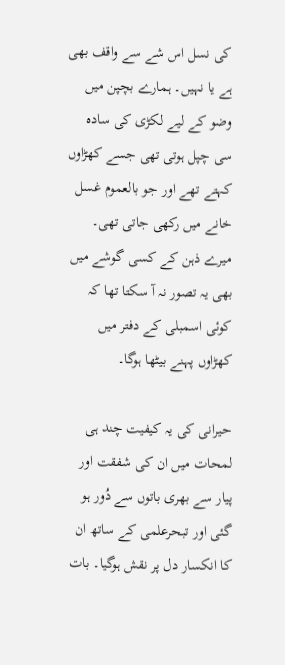کی نسل اس شے سے واقف بھی ہے یا نہیں۔ ہمارے بچپن میں وضو کے لیے لکڑی کی سادہ سی چپل ہوتی تھی جسے کھڑاوں کہتے تھے اور جو بالعموم غسل خانے میں رکھی جاتی تھی۔ میرے ذہن کے کسی گوشے میں بھی یہ تصور نہ آ سکتا تھا کہ کوئی اسمبلی کے دفتر میں کھڑاوں پہنے بیٹھا ہوگا۔

حیرانی کی یہ کیفیت چند ہی لمحات میں ان کی شفقت اور پیار سے بھری باتوں سے دُور ہو گئی اور تبحرعلمی کے ساتھ ان کا انکسار دل پر نقش ہوگیا۔ بات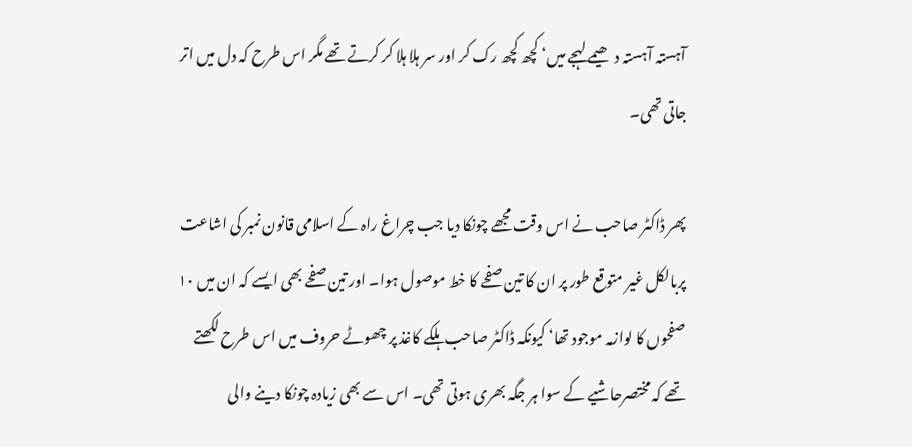آہستہ آہستہ دھیمے لہجے میں‘ کچھ کچھ رک کر اور سر ہلا ہلا کر کرتے تھے مگر اس طرح کہ دل میں اتر جاتی تھی۔

پھر ڈاکٹر صاحب نے اس وقت مجھے چونکا دیا جب چراغ راہ کے اسلامی قانون نمبر کی اشاعت پربالکل غیر متوقع طور پر ان کا تین صفحے کا خط موصول ہوا۔ اور تین صفحے بھی ایسے کہ ان میں ۱۰ صفحوں کا لوازمہ موجود تھا‘ کیونکہ ڈاکٹر صاحب ہلکے کاغذ پر چھوٹے حروف میں اس طرح لکھتے تھے کہ مختصرحاشیے کے سوا ہر جگہ بھری ہوتی تھی۔ اس سے بھی زیادہ چونکا دینے والی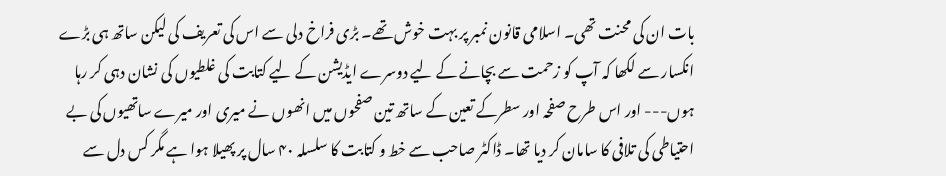بات ان کی محنت تھی۔ اسلامی قانون نمبر پر بہت خوش تھے۔ بڑی فراخ دلی سے اس کی تعریف کی لیکن ساتھ ہی بڑے انکسار سے لکھا کہ آپ کو زحمت سے بچانے کے لیے دوسرے ایڈیشن کے لیے کتابت کی غلطیوں کی نشان دہی کر رہا ہوں--- اور اس طرح صفحہ اور سطرکے تعین کے ساتھ تین صفحوں میں انھوں نے میری اور میرے ساتھیوں کی بے احتیاطی کی تلافی کا سامان کر دیا تھا۔ ڈاکٹر صاحب سے خط و کتابت کا سلسلہ ۴۰ سال پر پھیلا ہوا ہے مگر کس دل سے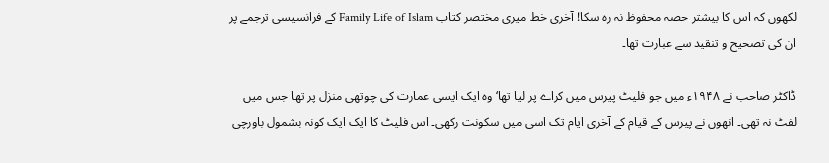لکھوں کہ اس کا بیشتر حصہ محفوظ نہ رہ سکا! آخری خط میری مختصر کتاب Family Life of Islam کے فرانسیسی ترجمے پر ان کی تصحیح و تنقید سے عبارت تھا۔

ڈاکٹر صاحب نے ۱۹۴۸ء میں جو فلیٹ پیرس میں کراے پر لیا تھا‘ وہ ایک ایسی عمارت کی چوتھی منزل پر تھا جس میں لفٹ نہ تھی۔ انھوں نے پیرس کے قیام کے آخری ایام تک اسی میں سکونت رکھی۔ اس فلیٹ کا ایک ایک کونہ بشمول باورچی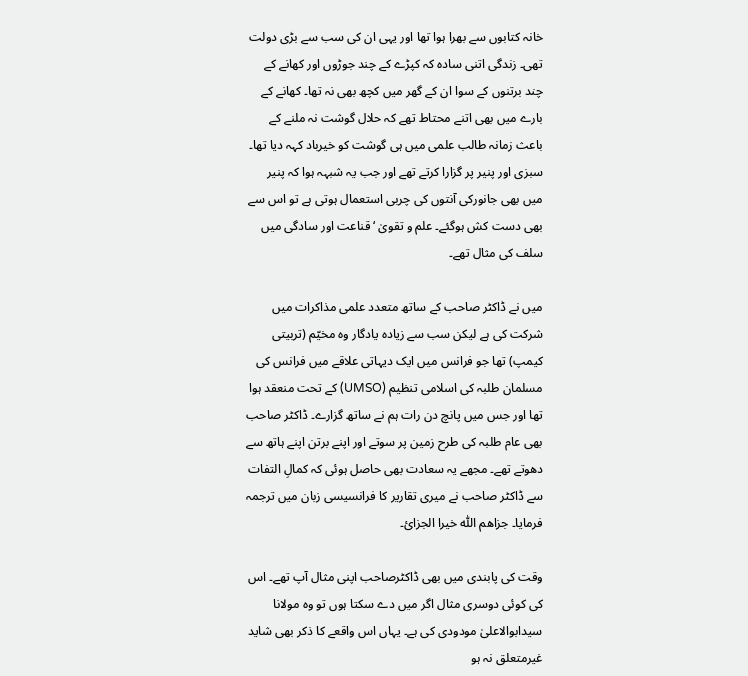خانہ کتابوں سے بھرا ہوا تھا اور یہی ان کی سب سے بڑی دولت تھی۔ زندگی اتنی سادہ کہ کپڑے کے چند جوڑوں اور کھانے کے چند برتنوں کے سوا ان کے گھر میں کچھ بھی نہ تھا۔ کھانے کے بارے میں بھی اتنے محتاط تھے کہ حلال گوشت نہ ملنے کے باعث زمانہ طالب علمی میں ہی گوشت کو خیرباد کہہ دیا تھا۔ سبزی اور پنیر پر گزارا کرتے تھے اور جب یہ شبہہ ہوا کہ پنیر میں بھی جانورکی آنتوں کی چربی استعمال ہوتی ہے تو اس سے بھی دست کش ہوگئے۔ علم و تقویٰ ‘ قناعت اور سادگی میں سلف کی مثال تھے۔

میں نے ڈاکٹر صاحب کے ساتھ متعدد علمی مذاکرات میں شرکت کی ہے لیکن سب سے زیادہ یادگار وہ مخیّم (تربیتی کیمپ) تھا جو فرانس میں ایک دیہاتی علاقے میں فرانس کی مسلمان طلبہ کی اسلامی تنظیم (UMSO) کے تحت منعقد ہوا تھا اور جس میں پانچ دن رات ہم نے ساتھ گزارے۔ ڈاکٹر صاحب بھی عام طلبہ کی طرح زمین پر سوتے اور اپنے برتن اپنے ہاتھ سے دھوتے تھے۔ مجھے یہ سعادت بھی حاصل ہوئی کہ کمالِ التفات سے ڈاکٹر صاحب نے میری تقاریر کا فرانسیسی زبان میں ترجمہ فرمایا۔ جزاھم اللّٰہ خیرا الجزائ۔

وقت کی پابندی میں بھی ڈاکٹرصاحب اپنی مثال آپ تھے۔ اس کی کوئی دوسری مثال اگر میں دے سکتا ہوں تو وہ مولانا سیدابوالاعلیٰ مودودی کی ہے۔ یہاں اس واقعے کا ذکر بھی شاید غیرمتعلق نہ ہو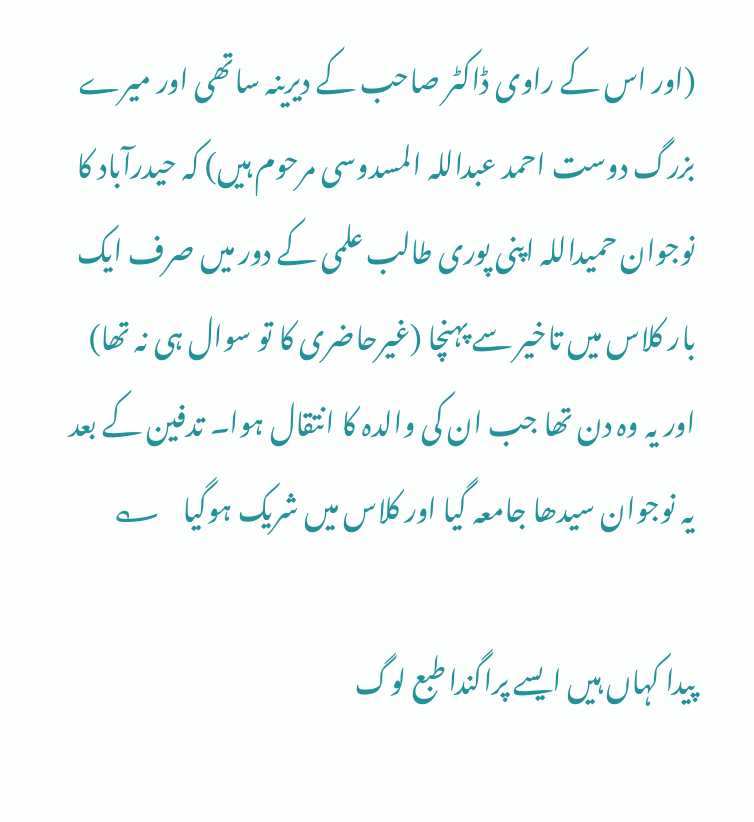(اور اس کے راوی ڈاکٹر صاحب کے دیرینہ ساتھی اور میرے بزرگ دوست احمد عبداللہ المسدوسی مرحوم ہیں) کہ حیدرآباد کا نوجوان حمیداللہ اپنی پوری طالب علمی کے دور میں صرف ایک بار کلاس میں تاخیر سے پہنچا (غیرحاضری کا تو سوال ہی نہ تھا) اور یہ وہ دن تھا جب ان کی والدہ کا انتقال ہوا۔ تدفین کے بعد یہ نوجوان سیدھا جامعہ گیا اور کلاس میں شریک ہوگیا    ؎

پیدا کہاں ہیں ایسے پراگندا طبع لوگ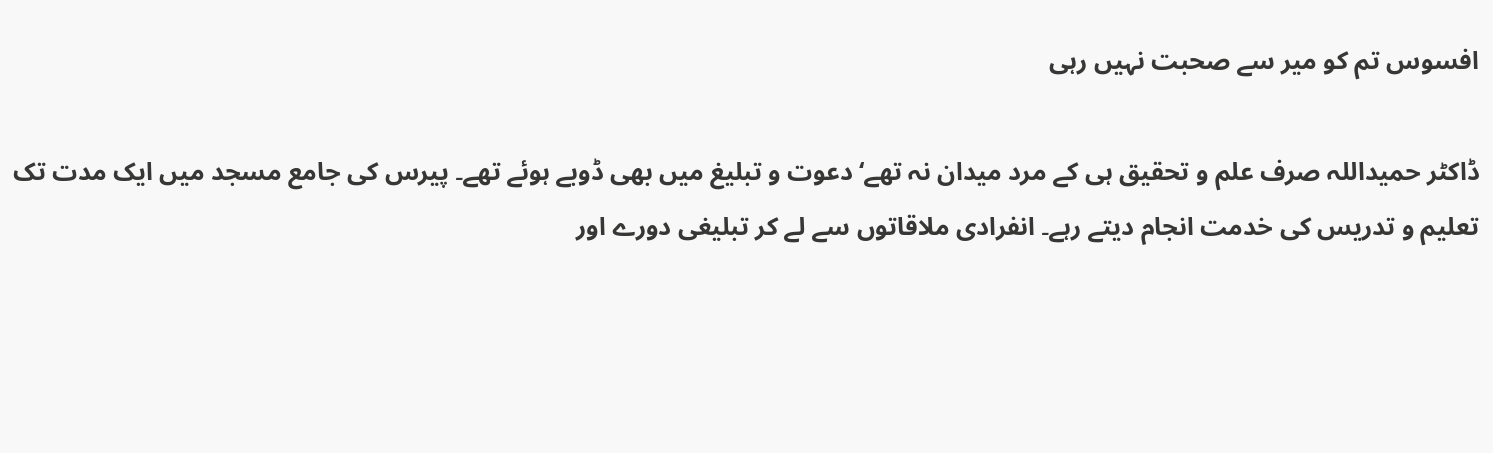افسوس تم کو میر سے صحبت نہیں رہی

ڈاکٹر حمیداللہ صرف علم و تحقیق ہی کے مرد میدان نہ تھے‘ دعوت و تبلیغ میں بھی ڈوبے ہوئے تھے۔ پیرس کی جامع مسجد میں ایک مدت تک تعلیم و تدریس کی خدمت انجام دیتے رہے۔ انفرادی ملاقاتوں سے لے کر تبلیغی دورے اور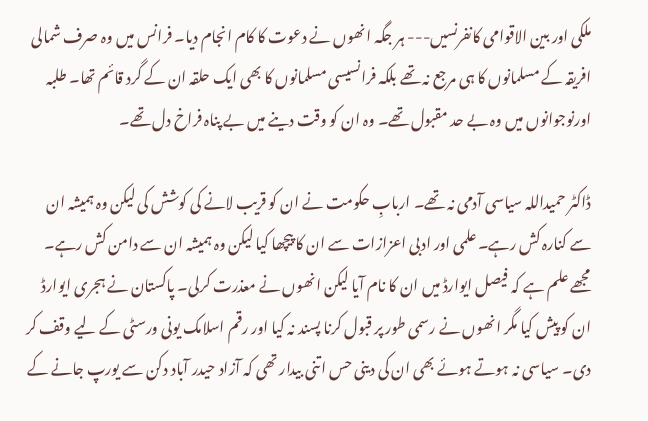ملکی اور بین الاقوامی کانفرنسیں--- ہر جگہ انھوں نے دعوت کا کام انجام دیا۔ فرانس میں وہ صرف شمالی افریقہ کے مسلمانوں کا ہی مرجع نہ تھے بلکہ فرانسیسی مسلمانوں کا بھی ایک حلقہ ان کے گرد قائم تھا۔ طلبہ اورنوجوانوں میں وہ بے حد مقبول تھے۔ وہ ان کو وقت دینے میں بے پناہ فراخ دل تھے۔

ڈاکٹر حمیداللہ سیاسی آدمی نہ تھے۔ اربابِ حکومت نے ان کو قریب لانے کی کوشش کی لیکن وہ ہمیشہ ان سے کنارہ کش رہے۔ علمی اور ادبی اعزازات سے ان کا پیچھا کیا لیکن وہ ہمیشہ ان سے دامن کش رہے۔ مجھے علم ہے کہ فیصل ایوارڈ میں ان کا نام آیا لیکن انھوں نے معذرت کرلی۔ پاکستان نے ہجری ایوارڈ ان کو پیش کیا مگر انھوں نے رسمی طور پر قبول کرنا پسند نہ کیا اور رقم اسلامک یونی ورسٹی کے لیے وقف کر دی۔ سیاسی نہ ہوتے ہوئے بھی ان کی دینی حس اتنی بیدار تھی کہ آزاد حیدر آباد دکن سے یورپ جانے کے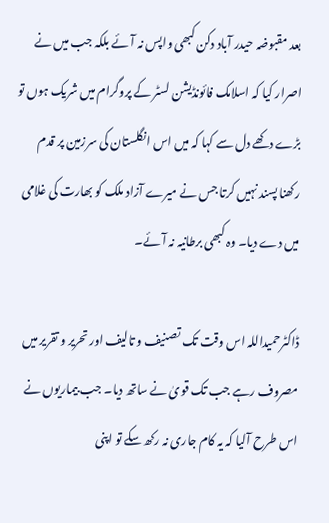بعد مقبوضہ حیدر آباد دکن کبھی واپس نہ آئے بلکہ جب میں نے اصرار کیا کہ اسلامک فائونڈیشن لسٹر کے پروگرام میں شریک ہوں تو بڑے دکھے دل سے کہا کہ میں اس انگلستان کی سرزمین پر قدم رکھنا پسند نہیں کرتا جس نے میرے آزاد ملک کو بھارت کی غلامی میں دے دیا۔ وہ کبھی برطانیہ نہ آئے۔

ڈاکٹرحمیداللہ اس وقت تک تصنیف و تالیف اور تحریر و تقریر میں مصروف رہے جب تک قویٰ نے ساتھ دیا۔ جب بیماریوں نے اس طرح آلیا کہ یہ کام جاری نہ رکھ سکے تو اپنی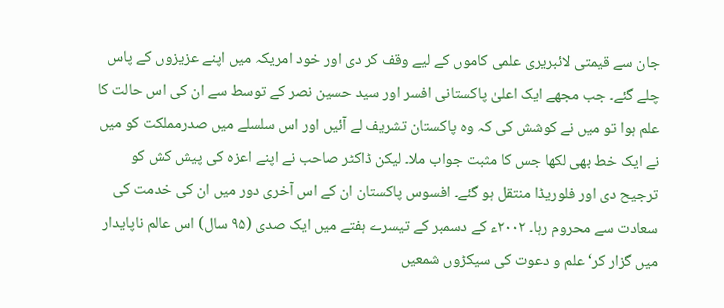جان سے قیمتی لائبریری علمی کاموں کے لیے وقف کر دی اور خود امریکہ میں اپنے عزیزوں کے پاس چلے گئے۔ جب مجھے ایک اعلیٰ پاکستانی افسر اور سید حسین نصر کے توسط سے ان کی اس حالت کا علم ہوا تو میں نے کوشش کی کہ وہ پاکستان تشریف لے آئیں اور اس سلسلے میں صدرمملکت کو میں نے ایک خط بھی لکھا جس کا مثبت جواب ملا۔ لیکن ڈاکٹر صاحب نے اپنے اعزہ کی پیش کش کو ترجیح دی اور فلوریڈا منتقل ہو گئے۔ افسوس پاکستان ان کے اس آخری دور میں ان کی خدمت کی سعادت سے محروم رہا۔ ۲۰۰۲ء کے دسمبر کے تیسرے ہفتے میں ایک صدی (۹۵ سال) اس عالم ناپایدار میں گزار کر‘ علم و دعوت کی سیکڑوں شمعیں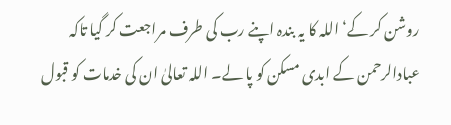روشن کر کے‘ اللہ کا یہ بندہ اپنے رب کی طرف مراجعت کر گیا تاکہ عبادالرحمن کے ابدی مسکن کو پا لے۔ اللہ تعالیٰ ان کی خدمات کو قبول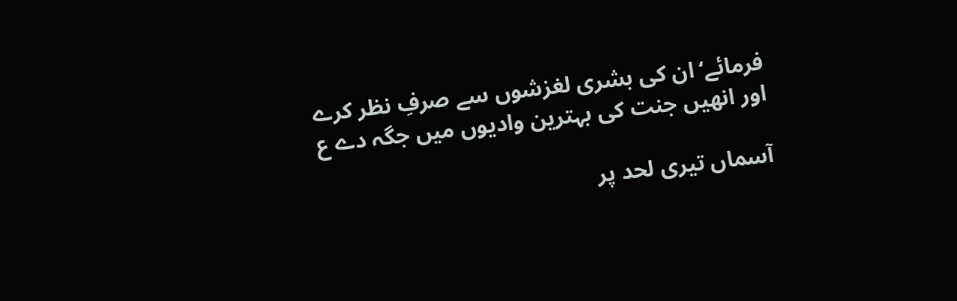فرمائے‘ ان کی بشری لغزشوں سے صرفِ نظر کرے اور انھیں جنت کی بہترین وادیوں میں جگہ دے ع

آسماں تیری لحد پر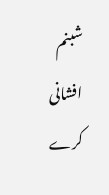شبنم افشانی کرے